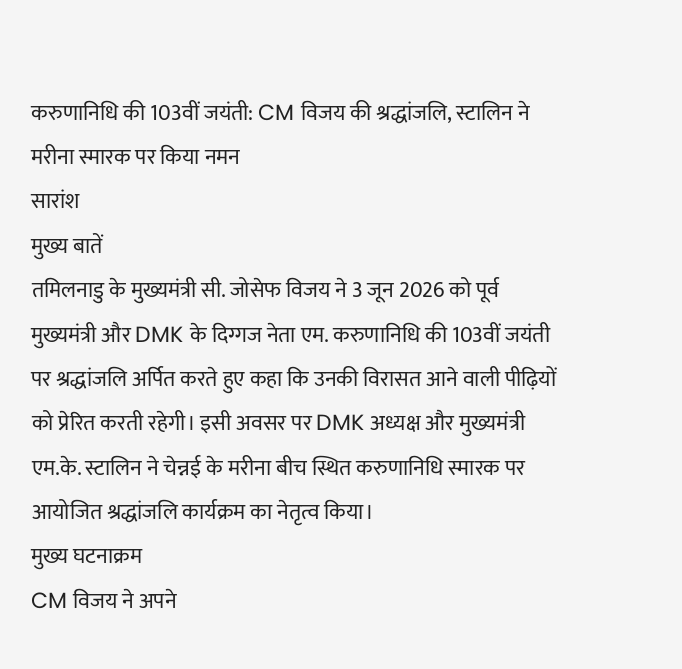करुणानिधि की 103वीं जयंती: CM विजय की श्रद्धांजलि, स्टालिन ने मरीना स्मारक पर किया नमन
सारांश
मुख्य बातें
तमिलनाडु के मुख्यमंत्री सी. जोसेफ विजय ने 3 जून 2026 को पूर्व मुख्यमंत्री और DMK के दिग्गज नेता एम. करुणानिधि की 103वीं जयंती पर श्रद्धांजलि अर्पित करते हुए कहा कि उनकी विरासत आने वाली पीढ़ियों को प्रेरित करती रहेगी। इसी अवसर पर DMK अध्यक्ष और मुख्यमंत्री एम.के. स्टालिन ने चेन्नई के मरीना बीच स्थित करुणानिधि स्मारक पर आयोजित श्रद्धांजलि कार्यक्रम का नेतृत्व किया।
मुख्य घटनाक्रम
CM विजय ने अपने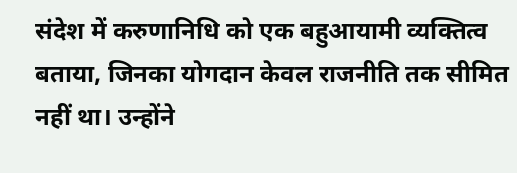संदेश में करुणानिधि को एक बहुआयामी व्यक्तित्व बताया, जिनका योगदान केवल राजनीति तक सीमित नहीं था। उन्होंने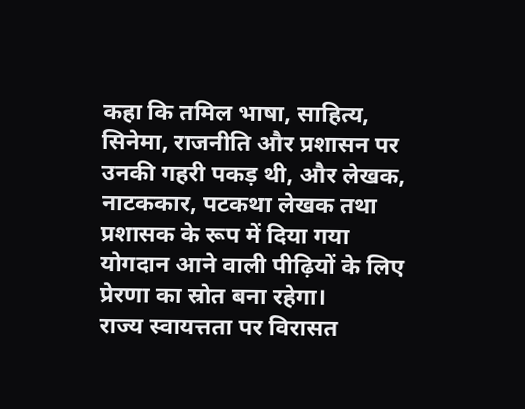कहा कि तमिल भाषा, साहित्य, सिनेमा, राजनीति और प्रशासन पर उनकी गहरी पकड़ थी, और लेखक, नाटककार, पटकथा लेखक तथा प्रशासक के रूप में दिया गया योगदान आने वाली पीढ़ियों के लिए प्रेरणा का स्रोत बना रहेगा।
राज्य स्वायत्तता पर विरासत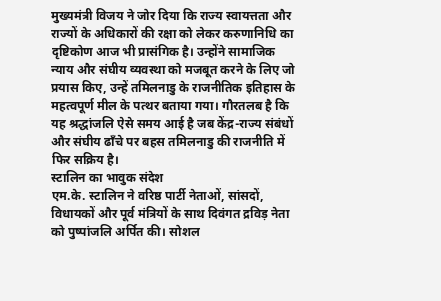मुख्यमंत्री विजय ने जोर दिया कि राज्य स्वायत्तता और राज्यों के अधिकारों की रक्षा को लेकर करुणानिधि का दृष्टिकोण आज भी प्रासंगिक है। उन्होंने सामाजिक न्याय और संघीय व्यवस्था को मजबूत करने के लिए जो प्रयास किए, उन्हें तमिलनाडु के राजनीतिक इतिहास के महत्वपूर्ण मील के पत्थर बताया गया। गौरतलब है कि यह श्रद्धांजलि ऐसे समय आई है जब केंद्र-राज्य संबंधों और संघीय ढाँचे पर बहस तमिलनाडु की राजनीति में फिर सक्रिय है।
स्टालिन का भावुक संदेश
एम.के. स्टालिन ने वरिष्ठ पार्टी नेताओं, सांसदों, विधायकों और पूर्व मंत्रियों के साथ दिवंगत द्रविड़ नेता को पुष्पांजलि अर्पित की। सोशल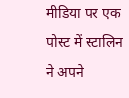मीडिया पर एक पोस्ट में स्टालिन ने अपने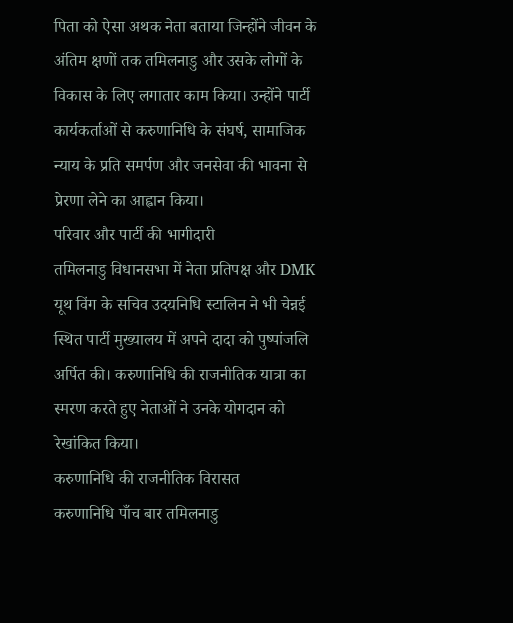पिता को ऐसा अथक नेता बताया जिन्होंने जीवन के अंतिम क्षणों तक तमिलनाडु और उसके लोगों के विकास के लिए लगातार काम किया। उन्होंने पार्टी कार्यकर्ताओं से करुणानिधि के संघर्ष, सामाजिक न्याय के प्रति समर्पण और जनसेवा की भावना से प्रेरणा लेने का आह्वान किया।
परिवार और पार्टी की भागीदारी
तमिलनाडु विधानसभा में नेता प्रतिपक्ष और DMK यूथ विंग के सचिव उदयनिधि स्टालिन ने भी चेन्नई स्थित पार्टी मुख्यालय में अपने दादा को पुष्पांजलि अर्पित की। करुणानिधि की राजनीतिक यात्रा का स्मरण करते हुए नेताओं ने उनके योगदान को रेखांकित किया।
करुणानिधि की राजनीतिक विरासत
करुणानिधि पाँच बार तमिलनाडु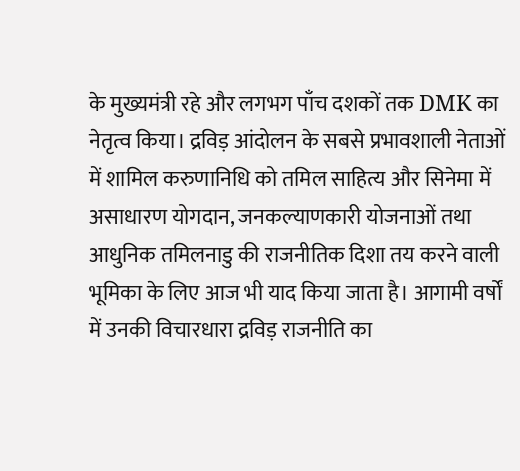के मुख्यमंत्री रहे और लगभग पाँच दशकों तक DMK का नेतृत्व किया। द्रविड़ आंदोलन के सबसे प्रभावशाली नेताओं में शामिल करुणानिधि को तमिल साहित्य और सिनेमा में असाधारण योगदान, जनकल्याणकारी योजनाओं तथा आधुनिक तमिलनाडु की राजनीतिक दिशा तय करने वाली भूमिका के लिए आज भी याद किया जाता है। आगामी वर्षों में उनकी विचारधारा द्रविड़ राजनीति का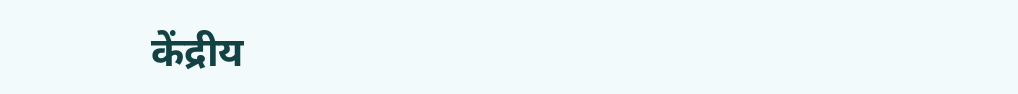केंद्रीय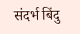संदर्भ बिंदु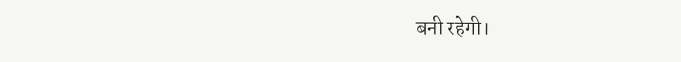बनी रहेगी।